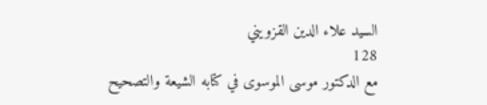السيد علاء الدين القزويني
128
مع الدكتور موسى الموسوى في كتابه الشيعة والتصحيح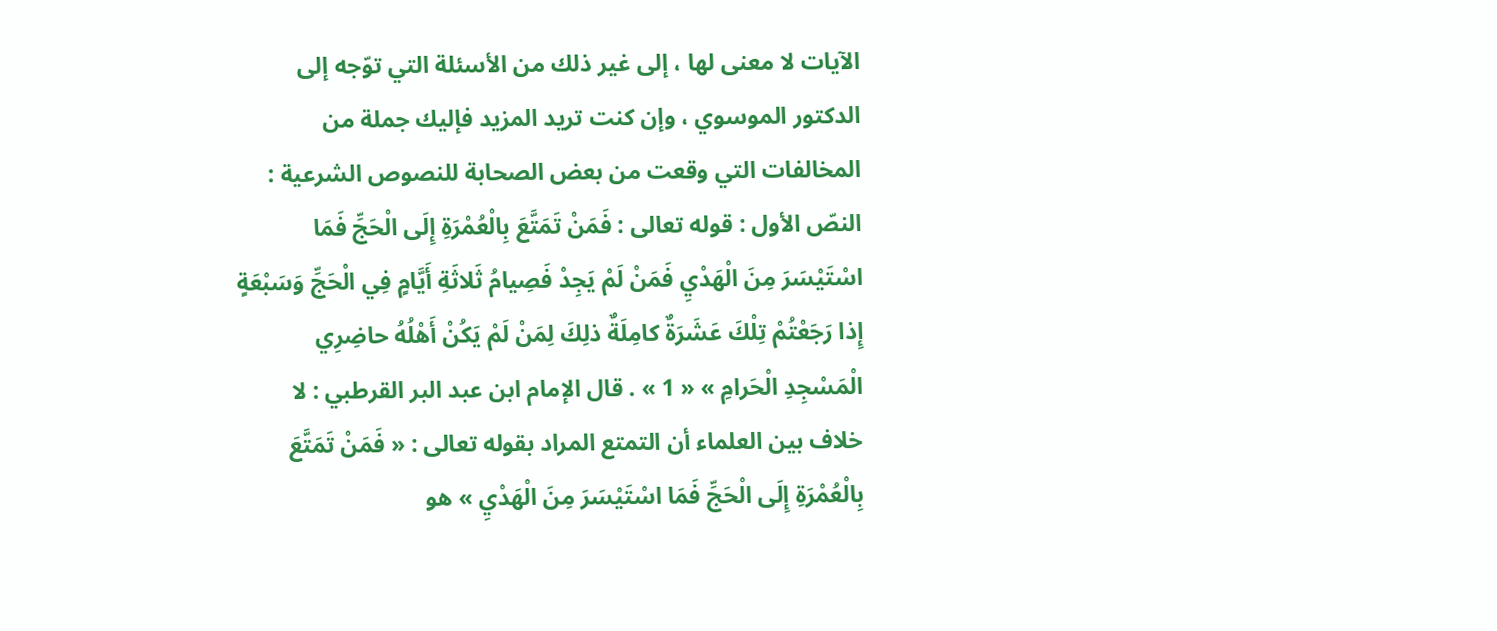الآيات لا معنى لها ، إلى غير ذلك من الأسئلة التي توّجه إلى الدكتور الموسوي ، وإن كنت تريد المزيد فإليك جملة من المخالفات التي وقعت من بعض الصحابة للنصوص الشرعية : النصّ الأول : قوله تعالى : فَمَنْ تَمَتَّعَ بِالْعُمْرَةِ إِلَى الْحَجِّ فَمَا اسْتَيْسَرَ مِنَ الْهَدْيِ فَمَنْ لَمْ يَجِدْ فَصِيامُ ثَلاثَةِ أَيَّامٍ فِي الْحَجِّ وَسَبْعَةٍ إِذا رَجَعْتُمْ تِلْكَ عَشَرَةٌ كامِلَةٌ ذلِكَ لِمَنْ لَمْ يَكُنْ أَهْلُهُ حاضِرِي الْمَسْجِدِ الْحَرامِ » « 1 » . قال الإمام ابن عبد البر القرطبي : لا خلاف بين العلماء أن التمتع المراد بقوله تعالى : « فَمَنْ تَمَتَّعَ بِالْعُمْرَةِ إِلَى الْحَجِّ فَمَا اسْتَيْسَرَ مِنَ الْهَدْيِ » هو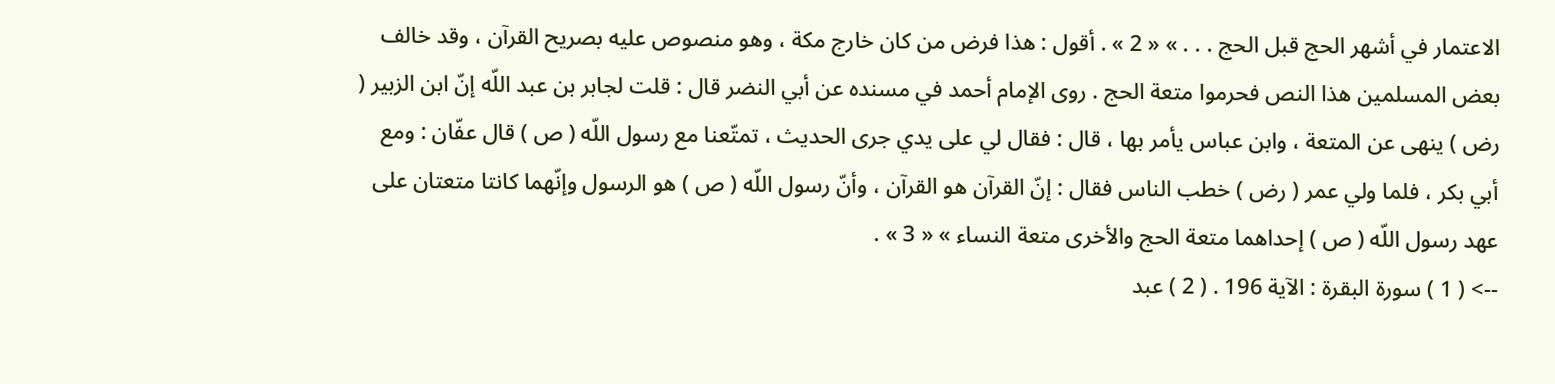الاعتمار في أشهر الحج قبل الحج . . . » « 2 » . أقول : هذا فرض من كان خارج مكة ، وهو منصوص عليه بصريح القرآن ، وقد خالف بعض المسلمين هذا النص فحرموا متعة الحج . روى الإمام أحمد في مسنده عن أبي النضر قال : قلت لجابر بن عبد اللّه إنّ ابن الزبير ( رض ) ينهى عن المتعة ، وابن عباس يأمر بها ، قال : فقال لي على يدي جرى الحديث ، تمتّعنا مع رسول اللّه ( ص ) قال عفّان : ومع أبي بكر ، فلما ولي عمر ( رض ) خطب الناس فقال : إنّ القرآن هو القرآن ، وأنّ رسول اللّه ( ص ) هو الرسول وإنّهما كانتا متعتان على عهد رسول اللّه ( ص ) إحداهما متعة الحج والأخرى متعة النساء » « 3 » .
--> ( 1 ) سورة البقرة : الآية 196 . ( 2 ) عبد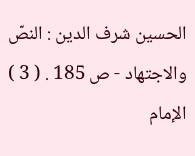الحسين شرف الدين : النصّ والاجتهاد - ص 185 . ( 3 ) الإمام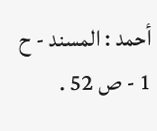أحمد : المسند - ح 1 - ص 52 .